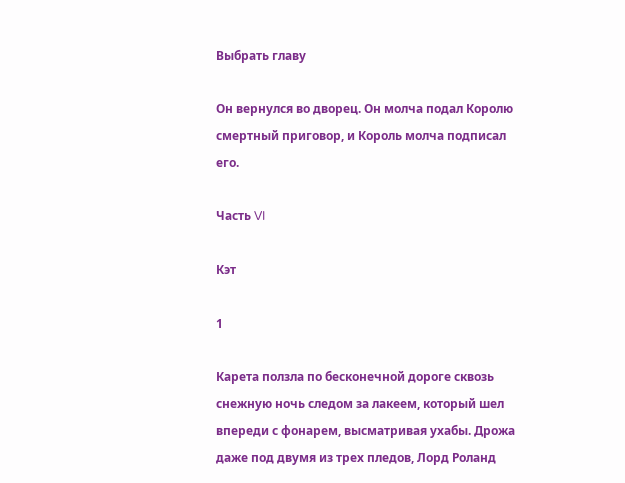Выбрать главу

Он вернулся во дворец. Он молча подал Королю смертный приговор, и Король молча подписал его.

Часть VI

Кэт

1

Карета ползла по бесконечной дороге сквозь снежную ночь следом за лакеем, который шел впереди с фонарем, высматривая ухабы. Дрожа даже под двумя из трех пледов, Лорд Роланд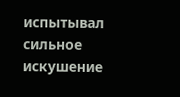испытывал сильное искушение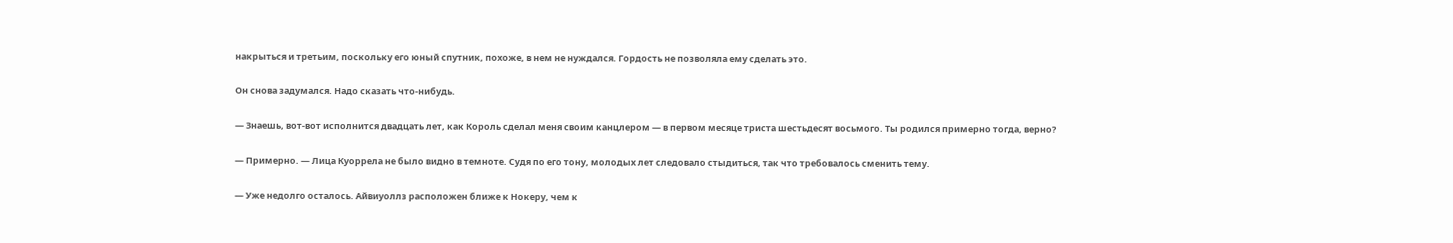накрыться и третьим, поскольку его юный спутник, похоже, в нем не нуждался. Гордость не позволяла ему сделать это.

Он снова задумался. Надо сказать что-нибудь.

— Знаешь, вот-вот исполнится двадцать лет, как Король сделал меня своим канцлером — в первом месяце триста шестьдесят восьмого. Ты родился примерно тогда, верно?

— Примерно. — Лица Куоррела не было видно в темноте. Судя по его тону, молодых лет следовало стыдиться, так что требовалось сменить тему.

— Уже недолго осталось. Айвиуоллз расположен ближе к Нокеру, чем к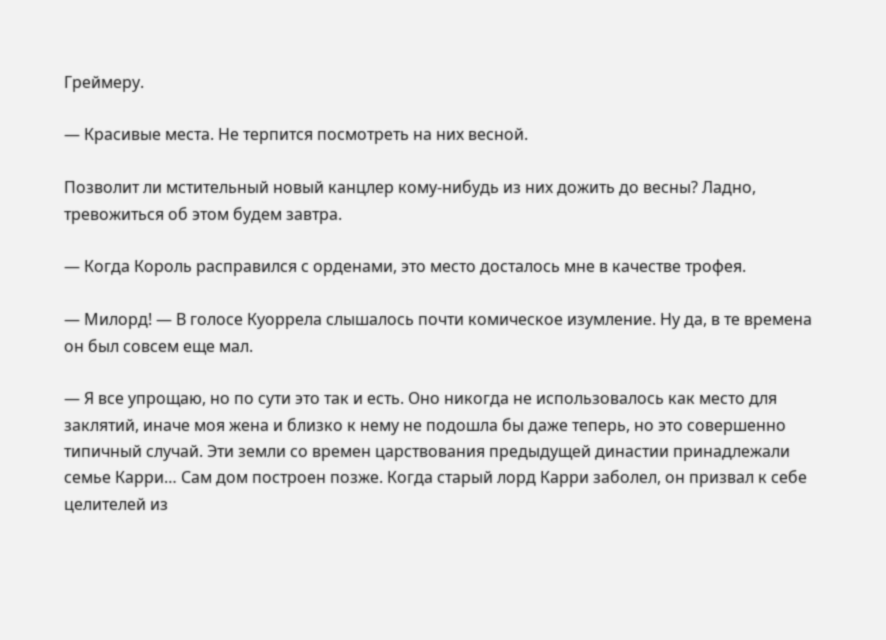Греймеру.

— Красивые места. Не терпится посмотреть на них весной.

Позволит ли мстительный новый канцлер кому-нибудь из них дожить до весны? Ладно, тревожиться об этом будем завтра.

— Когда Король расправился с орденами, это место досталось мне в качестве трофея.

— Милорд! — В голосе Куоррела слышалось почти комическое изумление. Ну да, в те времена он был совсем еще мал.

— Я все упрощаю, но по сути это так и есть. Оно никогда не использовалось как место для заклятий, иначе моя жена и близко к нему не подошла бы даже теперь, но это совершенно типичный случай. Эти земли со времен царствования предыдущей династии принадлежали семье Карри… Сам дом построен позже. Когда старый лорд Карри заболел, он призвал к себе целителей из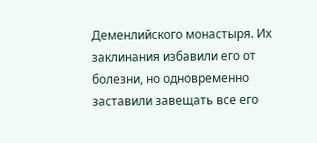Деменлийского монастыря. Их заклинания избавили его от болезни, но одновременно заставили завещать все его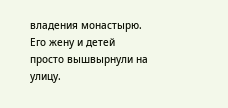владения монастырю. Его жену и детей просто вышвырнули на улицу.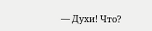— Духи! Что?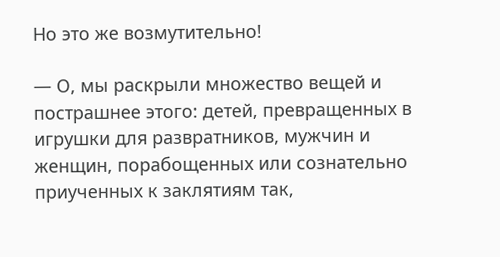Но это же возмутительно!

— О, мы раскрыли множество вещей и пострашнее этого: детей, превращенных в игрушки для развратников, мужчин и женщин, порабощенных или сознательно приученных к заклятиям так,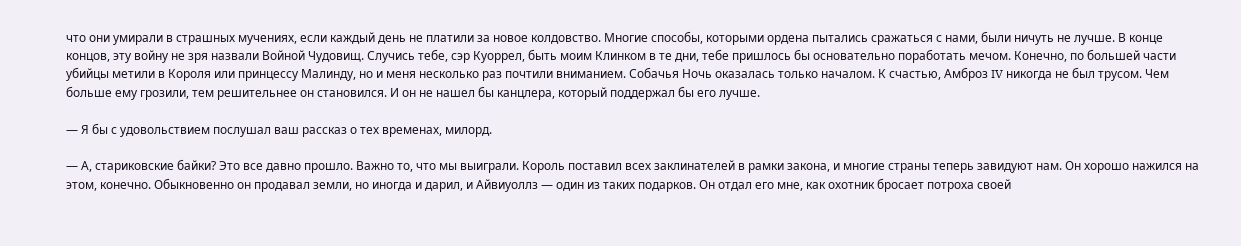что они умирали в страшных мучениях, если каждый день не платили за новое колдовство. Многие способы, которыми ордена пытались сражаться с нами, были ничуть не лучше. В конце концов, эту войну не зря назвали Войной Чудовищ. Случись тебе, сэр Куоррел, быть моим Клинком в те дни, тебе пришлось бы основательно поработать мечом. Конечно, по большей части убийцы метили в Короля или принцессу Малинду, но и меня несколько раз почтили вниманием. Собачья Ночь оказалась только началом. К счастью, Амброз IV никогда не был трусом. Чем больше ему грозили, тем решительнее он становился. И он не нашел бы канцлера, который поддержал бы его лучше.

— Я бы с удовольствием послушал ваш рассказ о тех временах, милорд.

— А, стариковские байки? Это все давно прошло. Важно то, что мы выиграли. Король поставил всех заклинателей в рамки закона, и многие страны теперь завидуют нам. Он хорошо нажился на этом, конечно. Обыкновенно он продавал земли, но иногда и дарил, и Айвиуоллз — один из таких подарков. Он отдал его мне, как охотник бросает потроха своей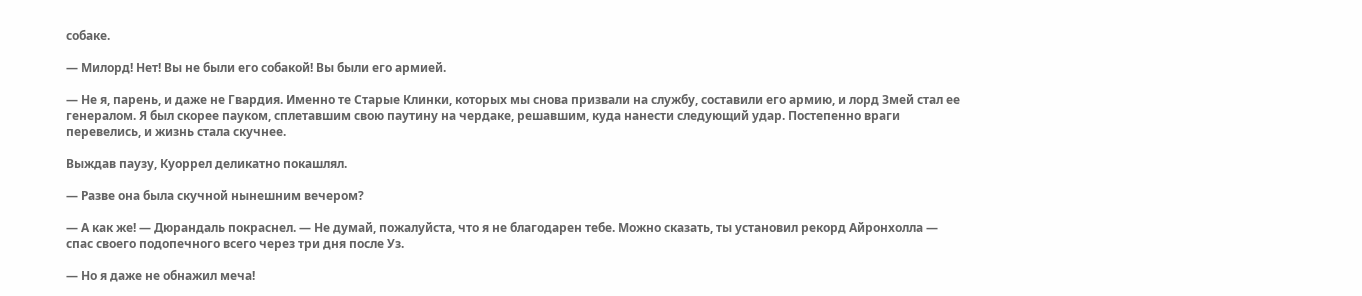собаке.

— Милорд! Нет! Вы не были его собакой! Вы были его армией.

— Не я, парень, и даже не Гвардия. Именно те Старые Клинки, которых мы снова призвали на службу, составили его армию, и лорд Змей стал ее генералом. Я был скорее пауком, сплетавшим свою паутину на чердаке, решавшим, куда нанести следующий удар. Постепенно враги перевелись, и жизнь стала скучнее.

Выждав паузу, Куоррел деликатно покашлял.

— Разве она была скучной нынешним вечером?

— А как же! — Дюрандаль покраснел. — Не думай, пожалуйста, что я не благодарен тебе. Можно сказать, ты установил рекорд Айронхолла — спас своего подопечного всего через три дня после Уз.

— Но я даже не обнажил меча!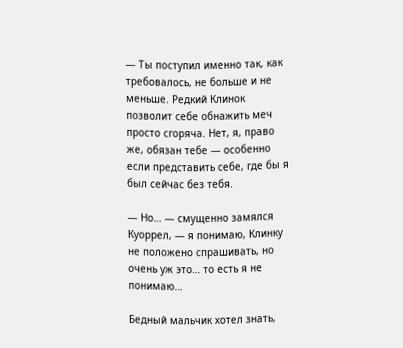— Ты поступил именно так, как требовалось, не больше и не меньше. Редкий Клинок позволит себе обнажить меч просто сгоряча. Нет, я, право же, обязан тебе — особенно если представить себе, где бы я был сейчас без тебя.

— Но… — смущенно замялся Куоррел, — я понимаю, Клинку не положено спрашивать, но очень уж это… то есть я не понимаю…

Бедный мальчик хотел знать,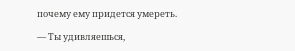почему ему придется умереть.

— Ты удивляешься,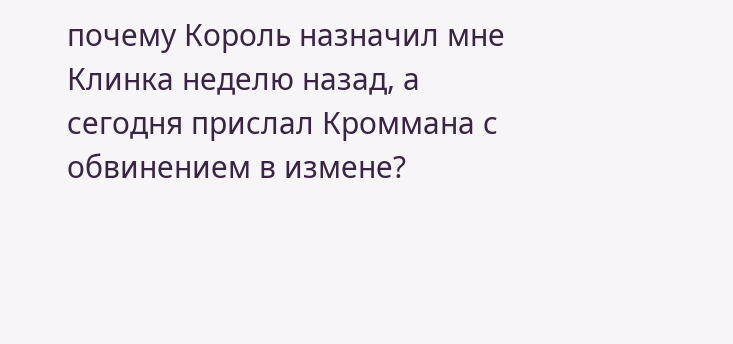почему Король назначил мне Клинка неделю назад, а сегодня прислал Кроммана с обвинением в измене?